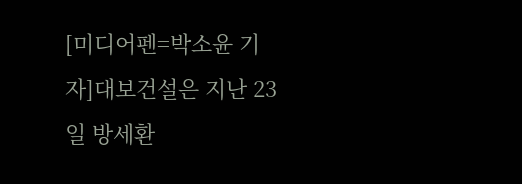[미디어펜=박소윤 기자]대보건설은 지난 23일 방세환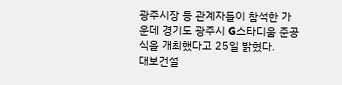광주시장 등 관계자들이 참석한 가운데 경기도 광주시 G스타디움 준공식을 개최했다고 25일 밝혔다.
대보건설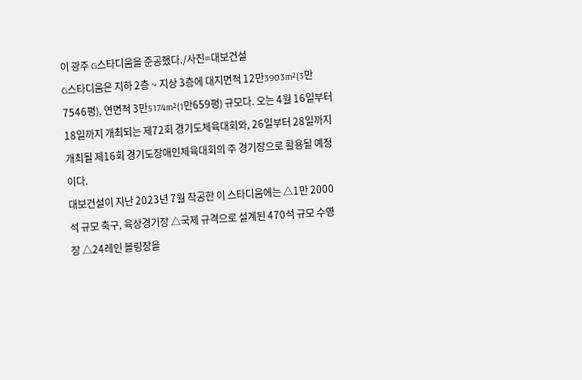이 광주 G스타디움을 준공했다./사진=대보건설
G스타디움은 지하 2층 ~ 지상 3층에 대지면적 12만3903m²(3만7546평), 연면적 3만5174m²(1만659평) 규모다. 오는 4월 16일부터 18일까지 개최되는 제72회 경기도체육대회와, 26일부터 28일까지 개최될 제16회 경기도장애인체육대회의 주 경기장으로 활용될 예정이다.
대보건설이 지난 2023년 7월 착공한 이 스타디움에는 △1만 2000석 규모 축구, 육상경기장 △국제 규격으로 설계된 470석 규모 수영장 △24레인 볼링장을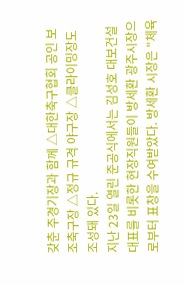갖춘 주경기장과 함께 △대한축구협회 공인 보조축구장 △정규 규격 야구장 △클라이밍장도 조성돼 있다.
지난 23일 열린 준공식에서는 김성호 대보건설 대표를 비롯한 현장직원들이 방세환 광주시장으로부터 표창을 수여받았다. 방세환 시장은 "체육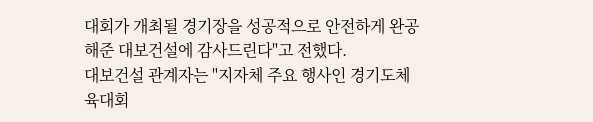대회가 개최될 경기장을 성공적으로 안전하게 완공해준 대보건설에 감사드린다"고 전했다.
대보건설 관계자는 "지자체 주요 행사인 경기도체육대회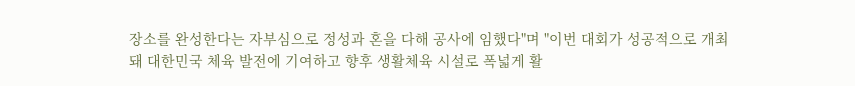장소를 완성한다는 자부심으로 정성과 혼을 다해 공사에 임했다"며 "이번 대회가 성공적으로 개최돼 대한민국 체육 발전에 기여하고 향후 생활체육 시설로 폭넓게 활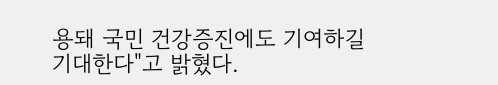용돼 국민 건강증진에도 기여하길 기대한다"고 밝혔다.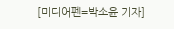[미디어펜=박소윤 기자]